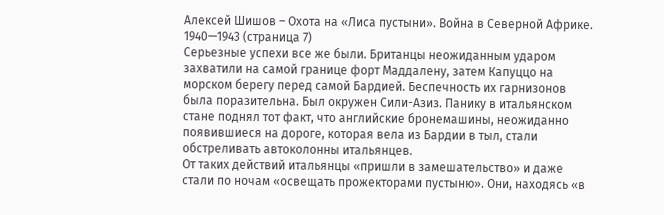Алексей Шишов – Охота на «Лиса пустыни». Война в Северной Африке. 1940—1943 (страница 7)
Серьезные успехи все же были. Британцы неожиданным ударом захватили на самой границе форт Маддалену, затем Капуццо на морском берегу перед самой Бардией. Беспечность их гарнизонов была поразительна. Был окружен Сили-Азиз. Панику в итальянском стане поднял тот факт, что английские бронемашины, неожиданно появившиеся на дороге, которая вела из Бардии в тыл, стали обстреливать автоколонны итальянцев.
От таких действий итальянцы «пришли в замешательство» и даже стали по ночам «освещать прожекторами пустыню». Они, находясь «в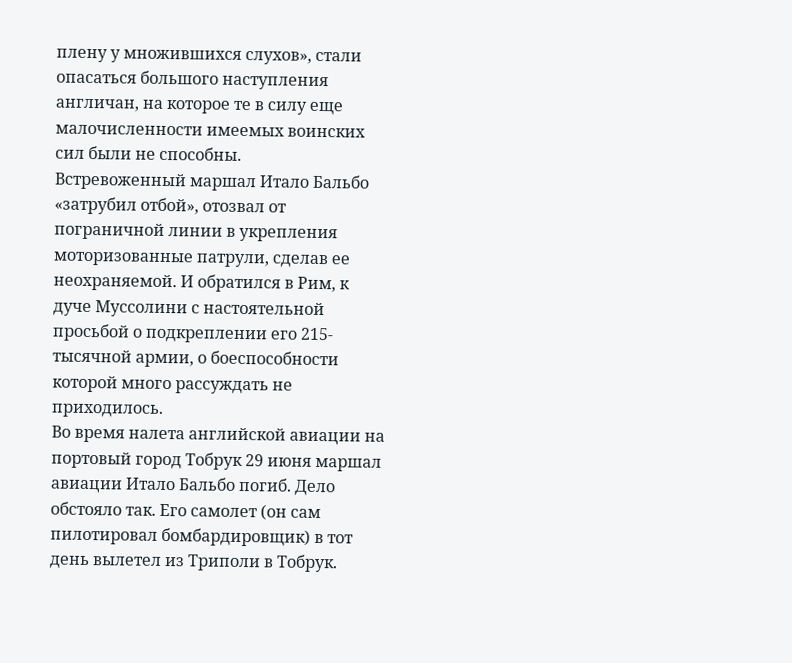плену у множившихся слухов», стали опасаться большого наступления англичан, на которое те в силу еще малочисленности имеемых воинских сил были не способны.
Встревоженный маршал Итало Бальбо «затрубил отбой», отозвал от пограничной линии в укрепления моторизованные патрули, сделав ее неохраняемой. И обратился в Рим, к дуче Муссолини с настоятельной просьбой о подкреплении его 215-тысячной армии, о боеспособности которой много рассуждать не приходилось.
Во время налета английской авиации на портовый город Тобрук 29 июня маршал авиации Итало Бальбо погиб. Дело обстояло так. Его самолет (он сам пилотировал бомбардировщик) в тот день вылетел из Триполи в Тобрук.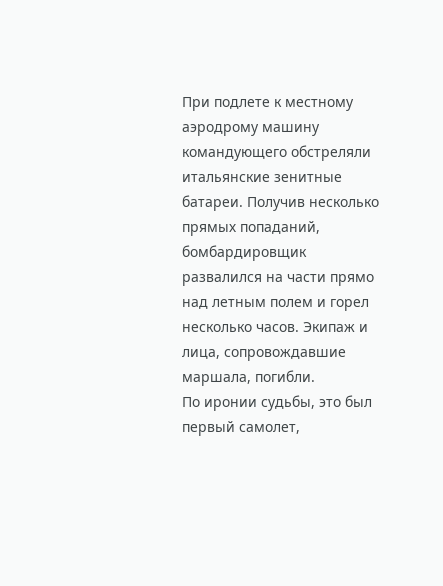При подлете к местному аэродрому машину командующего обстреляли итальянские зенитные батареи. Получив несколько прямых попаданий, бомбардировщик развалился на части прямо над летным полем и горел несколько часов. Экипаж и лица, сопровождавшие маршала, погибли.
По иронии судьбы, это был первый самолет,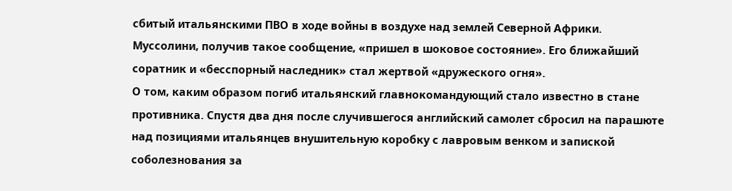сбитый итальянскими ПВО в ходе войны в воздухе над землей Северной Африки. Муссолини, получив такое сообщение, «пришел в шоковое состояние». Его ближайший соратник и «бесспорный наследник» стал жертвой «дружеского огня».
О том, каким образом погиб итальянский главнокомандующий стало известно в стане противника. Спустя два дня после случившегося английский самолет сбросил на парашюте над позициями итальянцев внушительную коробку с лавровым венком и запиской соболезнования за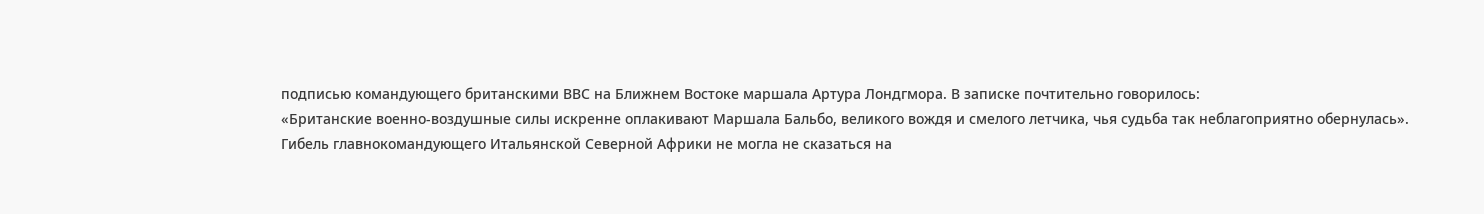подписью командующего британскими ВВС на Ближнем Востоке маршала Артура Лондгмора. В записке почтительно говорилось:
«Британские военно-воздушные силы искренне оплакивают Маршала Бальбо, великого вождя и смелого летчика, чья судьба так неблагоприятно обернулась».
Гибель главнокомандующего Итальянской Северной Африки не могла не сказаться на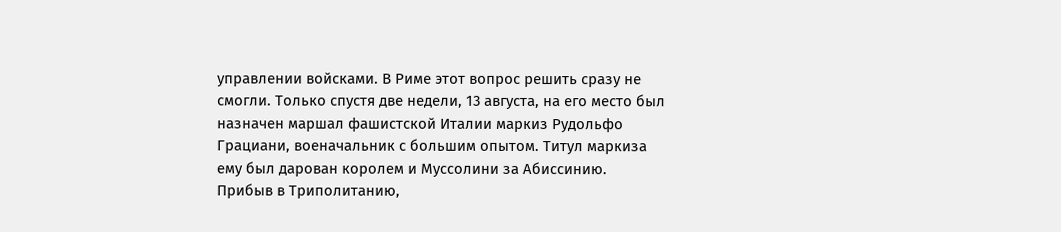управлении войсками. В Риме этот вопрос решить сразу не смогли. Только спустя две недели, 13 августа, на его место был назначен маршал фашистской Италии маркиз Рудольфо Грациани, военачальник с большим опытом. Титул маркиза ему был дарован королем и Муссолини за Абиссинию.
Прибыв в Триполитанию,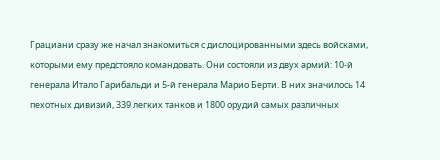Грациани сразу же начал знакомиться с дислоцированными здесь войсками, которыми ему предстояло командовать. Они состояли из двух армий: 10-й генерала Итало Гарибальди и 5-й генерала Марио Берти. В них значилось 14 пехотных дивизий, 339 легких танков и 1800 орудий самых различных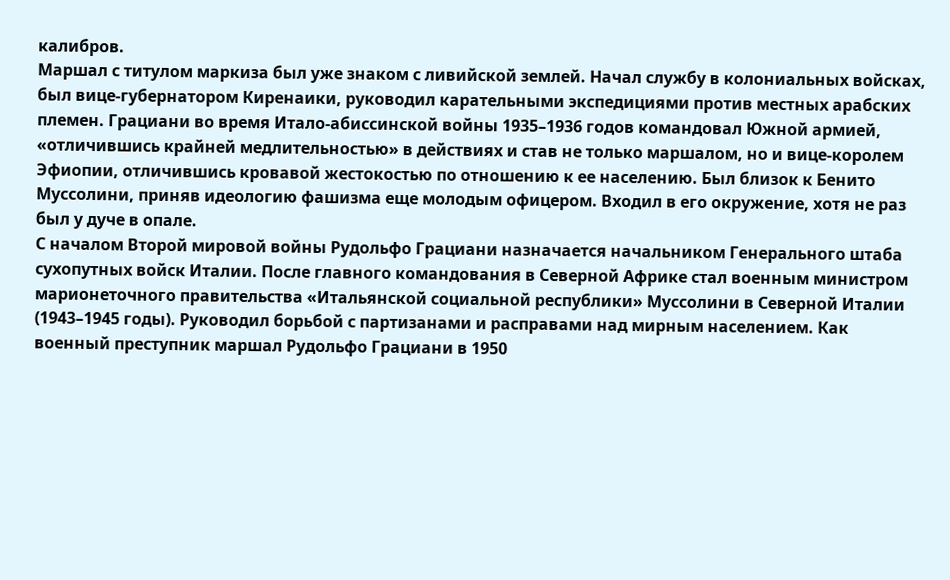калибров.
Маршал с титулом маркиза был уже знаком с ливийской землей. Начал службу в колониальных войсках, был вице-губернатором Киренаики, руководил карательными экспедициями против местных арабских племен. Грациани во время Итало-абиссинской войны 1935–1936 годов командовал Южной армией, «отличившись крайней медлительностью» в действиях и став не только маршалом, но и вице-королем Эфиопии, отличившись кровавой жестокостью по отношению к ее населению. Был близок к Бенито Муссолини, приняв идеологию фашизма еще молодым офицером. Входил в его окружение, хотя не раз был у дуче в опале.
С началом Второй мировой войны Рудольфо Грациани назначается начальником Генерального штаба сухопутных войск Италии. После главного командования в Северной Африке стал военным министром марионеточного правительства «Итальянской социальной республики» Муссолини в Северной Италии (1943–1945 годы). Руководил борьбой с партизанами и расправами над мирным населением. Как военный преступник маршал Рудольфо Грациани в 1950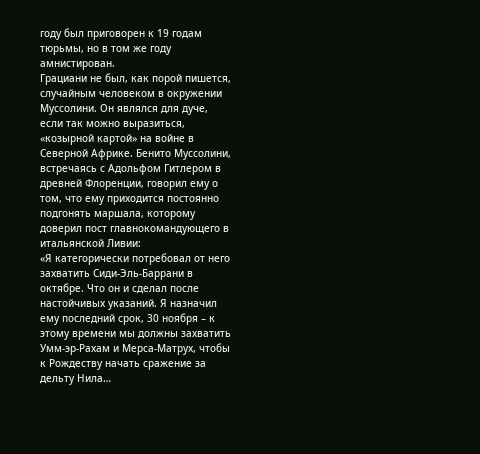году был приговорен к 19 годам тюрьмы, но в том же году амнистирован.
Грациани не был, как порой пишется, случайным человеком в окружении Муссолини. Он являлся для дуче, если так можно выразиться, «козырной картой» на войне в Северной Африке. Бенито Муссолини, встречаясь с Адольфом Гитлером в древней Флоренции, говорил ему о том, что ему приходится постоянно подгонять маршала, которому доверил пост главнокомандующего в итальянской Ливии:
«Я категорически потребовал от него захватить Сиди-Эль-Баррани в октябре. Что он и сделал после настойчивых указаний. Я назначил ему последний срок, 30 ноября – к этому времени мы должны захватить Умм-эр-Рахам и Мерса-Матрух, чтобы к Рождеству начать сражение за дельту Нила…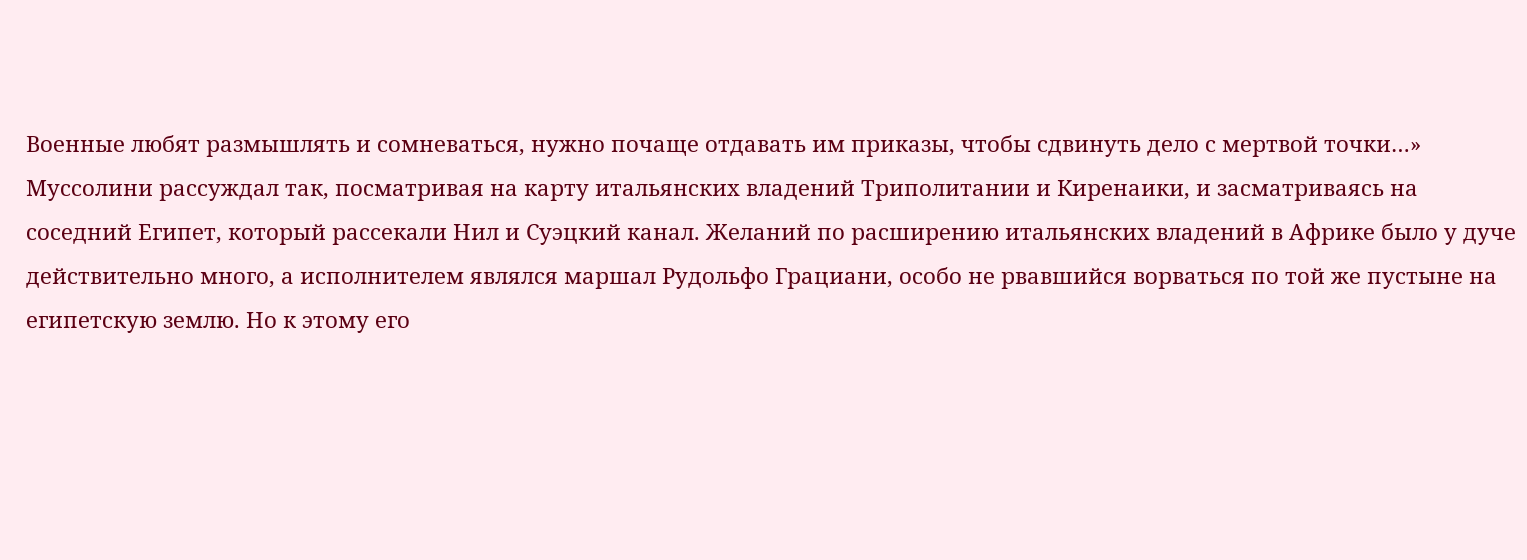Военные любят размышлять и сомневаться, нужно почаще отдавать им приказы, чтобы сдвинуть дело с мертвой точки…»
Муссолини рассуждал так, посматривая на карту итальянских владений Триполитании и Киренаики, и засматриваясь на соседний Египет, который рассекали Нил и Суэцкий канал. Желаний по расширению итальянских владений в Африке было у дуче действительно много, а исполнителем являлся маршал Рудольфо Грациани, особо не рвавшийся ворваться по той же пустыне на египетскую землю. Но к этому его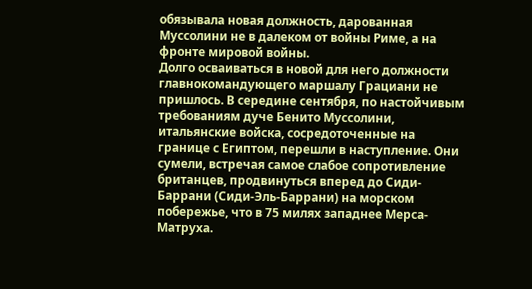обязывала новая должность, дарованная Муссолини не в далеком от войны Риме, а на фронте мировой войны.
Долго осваиваться в новой для него должности главнокомандующего маршалу Грациани не пришлось. В середине сентября, по настойчивым требованиям дуче Бенито Муссолини, итальянские войска, сосредоточенные на границе с Египтом, перешли в наступление. Они сумели, встречая самое слабое сопротивление британцев, продвинуться вперед до Сиди-Баррани (Сиди-Эль-Баррани) на морском побережье, что в 75 милях западнее Мерса-Матруха.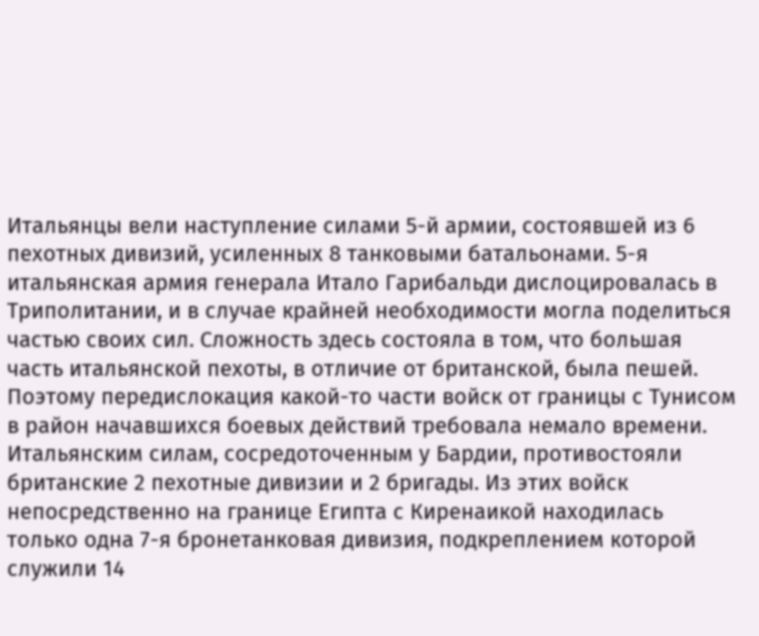Итальянцы вели наступление силами 5-й армии, состоявшей из 6 пехотных дивизий, усиленных 8 танковыми батальонами. 5-я итальянская армия генерала Итало Гарибальди дислоцировалась в Триполитании, и в случае крайней необходимости могла поделиться частью своих сил. Сложность здесь состояла в том, что большая часть итальянской пехоты, в отличие от британской, была пешей. Поэтому передислокация какой-то части войск от границы с Тунисом в район начавшихся боевых действий требовала немало времени.
Итальянским силам, сосредоточенным у Бардии, противостояли британские 2 пехотные дивизии и 2 бригады. Из этих войск непосредственно на границе Египта с Киренаикой находилась только одна 7-я бронетанковая дивизия, подкреплением которой служили 14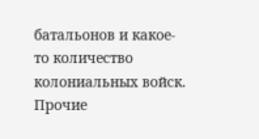батальонов и какое-то количество колониальных войск. Прочие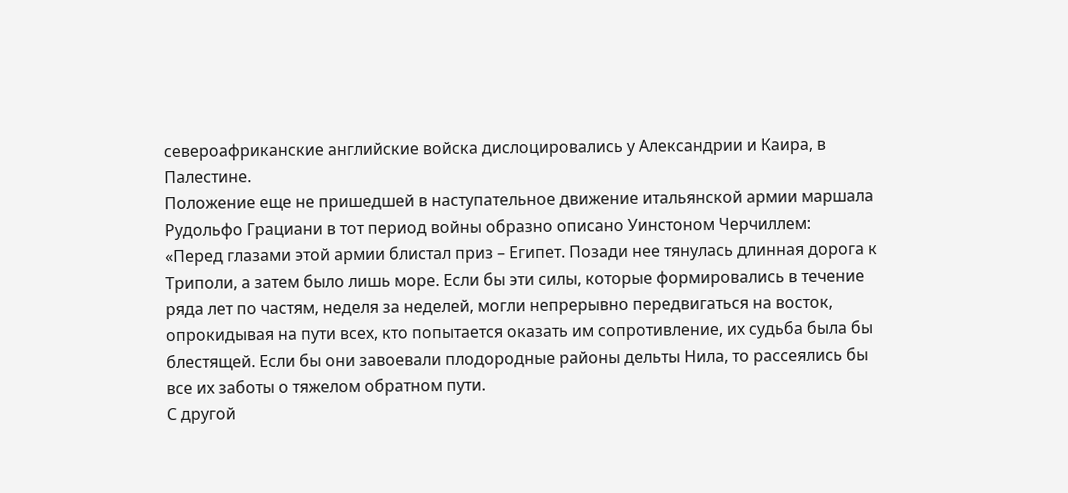североафриканские английские войска дислоцировались у Александрии и Каира, в Палестине.
Положение еще не пришедшей в наступательное движение итальянской армии маршала Рудольфо Грациани в тот период войны образно описано Уинстоном Черчиллем:
«Перед глазами этой армии блистал приз – Египет. Позади нее тянулась длинная дорога к Триполи, а затем было лишь море. Если бы эти силы, которые формировались в течение ряда лет по частям, неделя за неделей, могли непрерывно передвигаться на восток, опрокидывая на пути всех, кто попытается оказать им сопротивление, их судьба была бы блестящей. Если бы они завоевали плодородные районы дельты Нила, то рассеялись бы все их заботы о тяжелом обратном пути.
С другой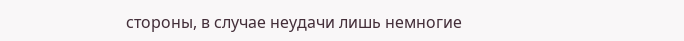стороны, в случае неудачи лишь немногие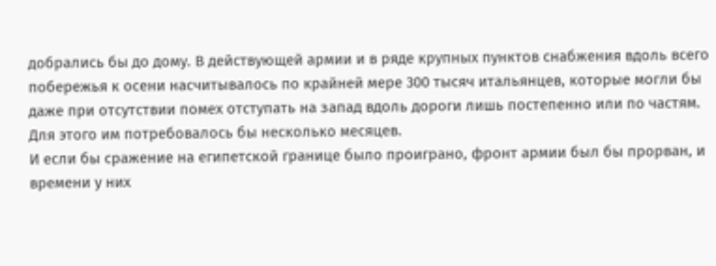добрались бы до дому. В действующей армии и в ряде крупных пунктов снабжения вдоль всего побережья к осени насчитывалось по крайней мере 300 тысяч итальянцев, которые могли бы даже при отсутствии помех отступать на запад вдоль дороги лишь постепенно или по частям. Для этого им потребовалось бы несколько месяцев.
И если бы сражение на египетской границе было проиграно, фронт армии был бы прорван, и времени у них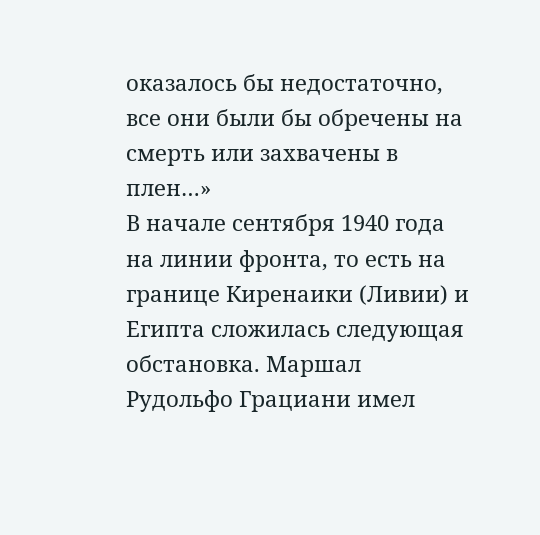оказалось бы недостаточно, все они были бы обречены на смерть или захвачены в плен…»
В начале сентября 1940 года на линии фронта, то есть на границе Киренаики (Ливии) и Египта сложилась следующая обстановка. Маршал Рудольфо Грациани имел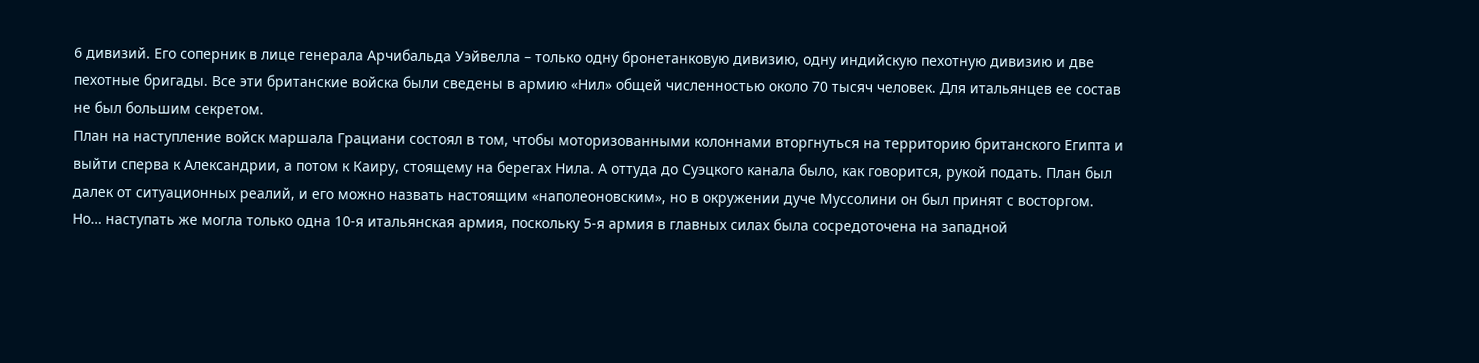6 дивизий. Его соперник в лице генерала Арчибальда Уэйвелла – только одну бронетанковую дивизию, одну индийскую пехотную дивизию и две пехотные бригады. Все эти британские войска были сведены в армию «Нил» общей численностью около 70 тысяч человек. Для итальянцев ее состав не был большим секретом.
План на наступление войск маршала Грациани состоял в том, чтобы моторизованными колоннами вторгнуться на территорию британского Египта и выйти сперва к Александрии, а потом к Каиру, стоящему на берегах Нила. А оттуда до Суэцкого канала было, как говорится, рукой подать. План был далек от ситуационных реалий, и его можно назвать настоящим «наполеоновским», но в окружении дуче Муссолини он был принят с восторгом.
Но… наступать же могла только одна 10-я итальянская армия, поскольку 5-я армия в главных силах была сосредоточена на западной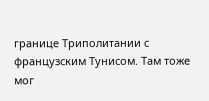границе Триполитании с французским Тунисом. Там тоже мог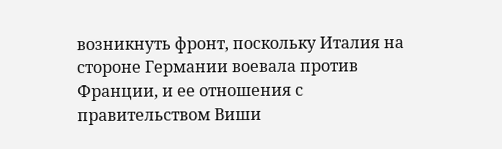возникнуть фронт, поскольку Италия на стороне Германии воевала против Франции, и ее отношения с правительством Виши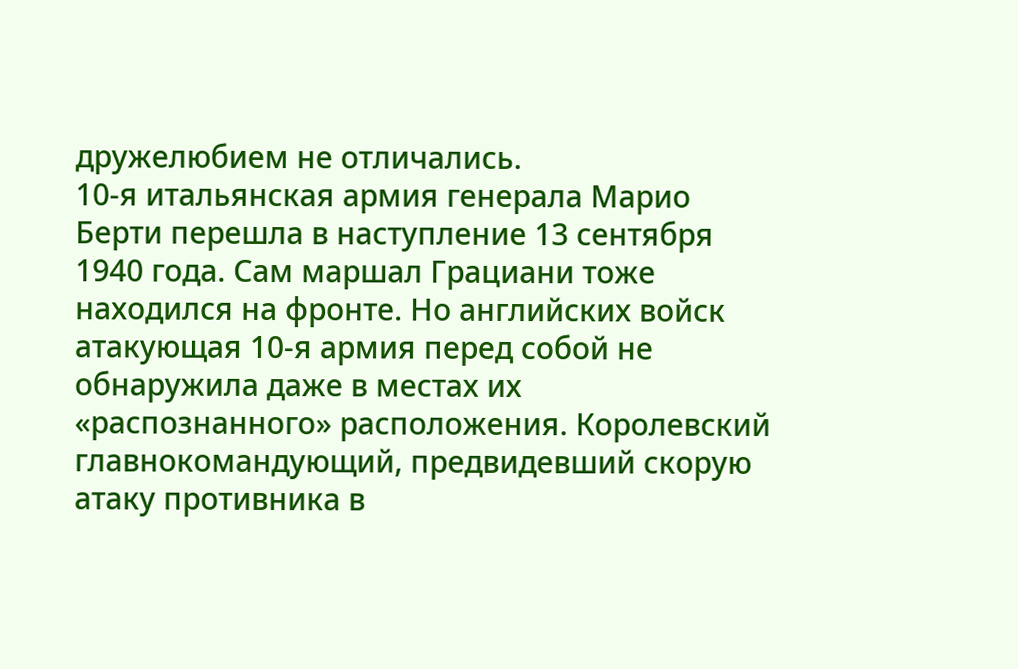дружелюбием не отличались.
10-я итальянская армия генерала Марио Берти перешла в наступление 13 сентября 1940 года. Сам маршал Грациани тоже находился на фронте. Но английских войск атакующая 10-я армия перед собой не обнаружила даже в местах их «распознанного» расположения. Королевский главнокомандующий, предвидевший скорую атаку противника в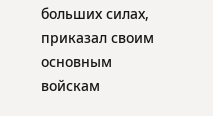больших силах, приказал своим основным войскам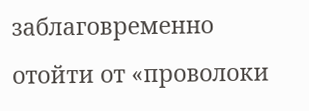заблаговременно отойти от «проволоки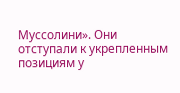Муссолини». Они отступали к укрепленным позициям у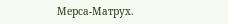Мерса-Матрух.